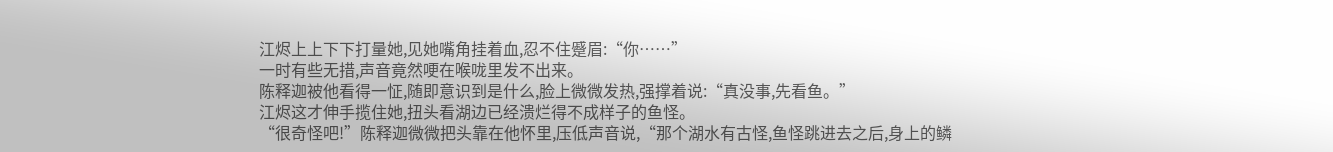江烬上上下下打量她,见她嘴角挂着血,忍不住蹙眉:“你……”
一时有些无措,声音竟然哽在喉咙里发不出来。
陈释迦被他看得一怔,随即意识到是什么,脸上微微发热,强撑着说:“真没事,先看鱼。”
江烬这才伸手揽住她,扭头看湖边已经溃烂得不成样子的鱼怪。
“很奇怪吧!”陈释迦微微把头靠在他怀里,压低声音说,“那个湖水有古怪,鱼怪跳进去之后,身上的鳞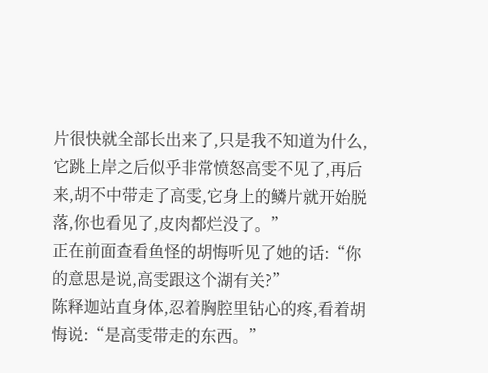片很快就全部长出来了,只是我不知道为什么,它跳上岸之后似乎非常愤怒高雯不见了,再后来,胡不中带走了高雯,它身上的鳞片就开始脱落,你也看见了,皮肉都烂没了。”
正在前面查看鱼怪的胡悔听见了她的话:“你的意思是说,高雯跟这个湖有关?”
陈释迦站直身体,忍着胸腔里钻心的疼,看着胡悔说:“是高雯带走的东西。”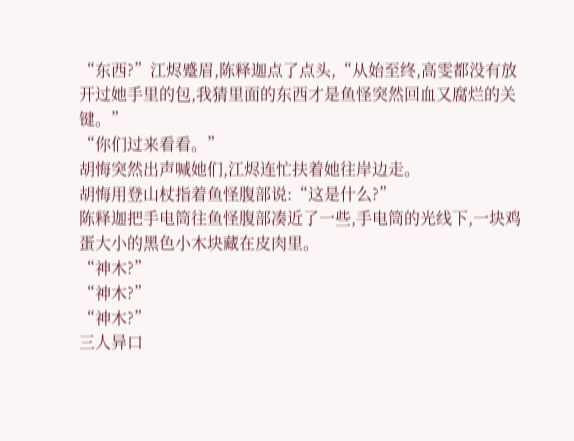“东西?”江烬蹙眉,陈释迦点了点头,“从始至终,高雯都没有放开过她手里的包,我猜里面的东西才是鱼怪突然回血又腐烂的关键。”
“你们过来看看。”
胡悔突然出声喊她们,江烬连忙扶着她往岸边走。
胡悔用登山杖指着鱼怪腹部说:“这是什么?”
陈释迦把手电筒往鱼怪腹部凑近了一些,手电筒的光线下,一块鸡蛋大小的黑色小木块藏在皮肉里。
“神木?”
“神木?”
“神木?”
三人异口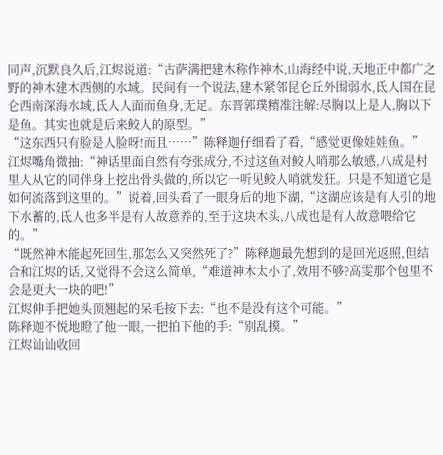同声,沉默良久后,江烬说道:“古萨满把建木称作神木,山海经中说,天地正中都广之野的神木建木西侧的水域。民间有一个说法,建木紧邻昆仑丘外围弱水,氐人国在昆仑西南深海水域,氐人人面而鱼身,无足。东晋郭璞精准注解:尽胸以上是人,胸以下是鱼。其实也就是后来鲛人的原型。”
“这东西只有脸是人脸呀!而且……”陈释迦仔细看了看,“感觉更像娃娃鱼。”
江烬嘴角微抽:“神话里面自然有夸张成分,不过这鱼对鲛人哨那么敏感,八成是村里人从它的同伴身上挖出骨头做的,所以它一听见鲛人哨就发狂。只是不知道它是如何流落到这里的。”说着,回头看了一眼身后的地下湖,“这湖应该是有人引的地下水蓄的,氐人也多半是有人故意养的,至于这块木头,八成也是有人故意喂给它的。”
“既然神木能起死回生,那怎么又突然死了?”陈释迦最先想到的是回光返照,但结合和江烬的话,又觉得不会这么简单,“难道神木太小了,效用不够?高雯那个包里不会是更大一块的吧!”
江烬伸手把她头顶翘起的呆毛按下去:“也不是没有这个可能。”
陈释迦不悦地瞪了他一眼,一把拍下他的手:“别乱摸。”
江烬讪讪收回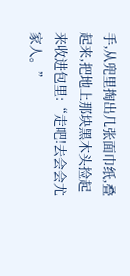手,从兜里掏出几张面巾纸,叠起来,把地上那块黑木头捡起来收进包里:“走吧!去会会尤家人。”